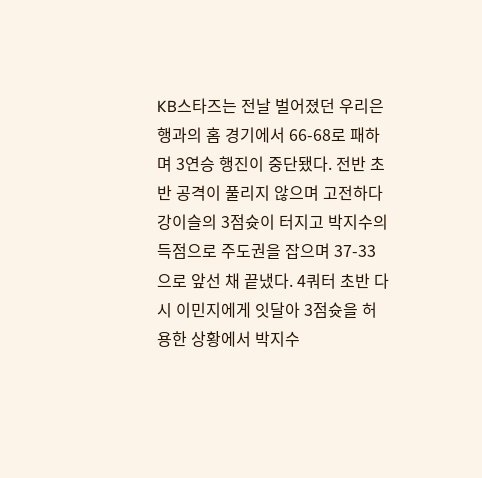KB스타즈는 전날 벌어졌던 우리은행과의 홈 경기에서 66-68로 패하며 3연승 행진이 중단됐다. 전반 초반 공격이 풀리지 않으며 고전하다 강이슬의 3점슛이 터지고 박지수의 득점으로 주도권을 잡으며 37-33으로 앞선 채 끝냈다. 4쿼터 초반 다시 이민지에게 잇달아 3점슛을 허용한 상황에서 박지수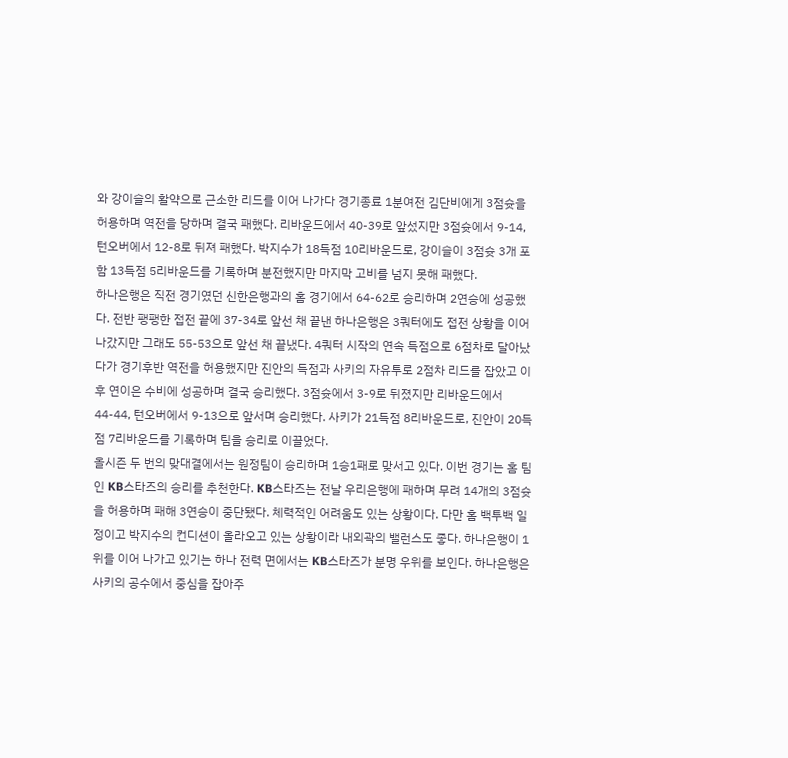와 강이슬의 활약으로 근소한 리드를 이어 나가다 경기종료 1분여전 김단비에게 3점슛을 허용하며 역전을 당하며 결국 패했다. 리바운드에서 40-39로 앞섰지만 3점슛에서 9-14, 턴오버에서 12-8로 뒤져 패했다. 박지수가 18득점 10리바운드로, 강이슬이 3점슛 3개 포함 13득점 5리바운드를 기록하며 분전했지만 마지막 고비를 넘지 못해 패했다.
하나은행은 직전 경기였던 신한은행과의 홈 경기에서 64-62로 승리하며 2연승에 성공했다. 전반 팽팽한 접전 끝에 37-34로 앞선 채 끝낸 하나은행은 3쿼터에도 접전 상황을 이어 나갔지만 그래도 55-53으로 앞선 채 끝냈다. 4쿼터 시작의 연속 득점으로 6점차로 달아났다가 경기후반 역전을 허용했지만 진안의 득점과 사키의 자유투로 2점차 리드를 잡았고 이후 연이은 수비에 성공하며 결국 승리했다. 3점슛에서 3-9로 뒤졌지만 리바운드에서 44-44, 턴오버에서 9-13으로 앞서며 승리했다. 사키가 21득점 8리바운드로, 진안이 20득점 7리바운드를 기록하며 팀을 승리로 이끌었다.
올시즌 두 번의 맞대결에서는 원정팀이 승리하며 1승1패로 맞서고 있다. 이번 경기는 홈 팀인 KB스타즈의 승리를 추천한다. KB스타즈는 전날 우리은행에 패하며 무려 14개의 3점슛을 허용하며 패해 3연승이 중단됐다. 체력적인 어려움도 있는 상황이다. 다만 홈 백투백 일정이고 박지수의 컨디션이 올라오고 있는 상황이라 내외곽의 밸런스도 좋다. 하나은행이 1위를 이어 나가고 있기는 하나 전력 면에서는 KB스타즈가 분명 우위를 보인다. 하나은행은 사키의 공수에서 중심을 잡아주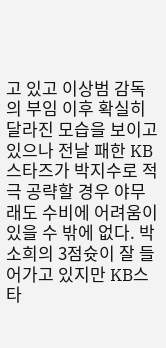고 있고 이상범 감독의 부임 이후 확실히 달라진 모습을 보이고 있으나 전날 패한 KB스타즈가 박지수로 적극 공략할 경우 야무래도 수비에 어려움이 있을 수 밖에 없다. 박소희의 3점슛이 잘 들어가고 있지만 KB스타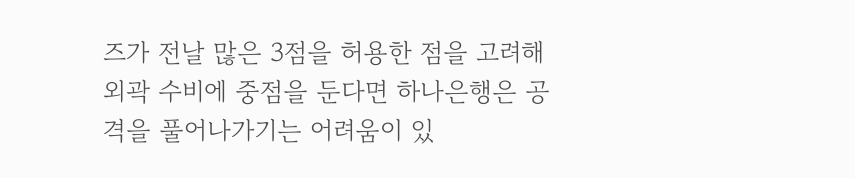즈가 전날 많은 3점을 허용한 점을 고려해 외곽 수비에 중점을 둔다면 하나은행은 공격을 풀어나가기는 어려움이 있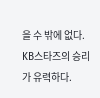을 수 밖에 없다. KB스타즈의 승리가 유력하다.